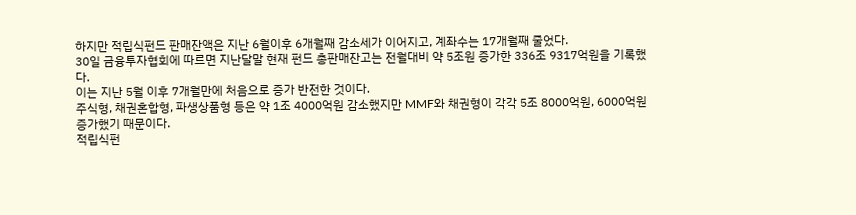하지만 적립식펀드 판매잔액은 지난 6월이후 6개월째 감소세가 이어지고, 계좌수는 17개월째 줄었다.
30일 금융투자협회에 따르면 지난달말 현재 펀드 총판매잔고는 전월대비 약 5조원 증가한 336조 9317억원을 기록했다.
이는 지난 5월 이후 7개월만에 처음으로 증가 반전한 것이다.
주식형, 채권혼합형, 파생상품형 등은 약 1조 4000억원 감소했지만 MMF와 채권형이 각각 5조 8000억원, 6000억원 증가했기 때문이다.
적립식펀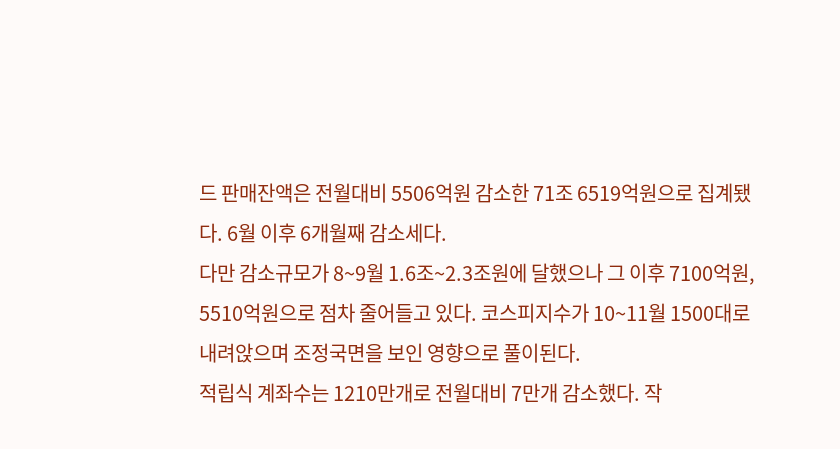드 판매잔액은 전월대비 5506억원 감소한 71조 6519억원으로 집계됐다. 6월 이후 6개월째 감소세다.
다만 감소규모가 8~9월 1.6조~2.3조원에 달했으나 그 이후 7100억원, 5510억원으로 점차 줄어들고 있다. 코스피지수가 10~11월 1500대로 내려앉으며 조정국면을 보인 영향으로 풀이된다.
적립식 계좌수는 1210만개로 전월대비 7만개 감소했다. 작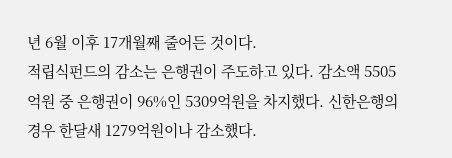년 6월 이후 17개월째 줄어든 것이다.
적립식펀드의 감소는 은행권이 주도하고 있다. 감소액 5505억원 중 은행권이 96%인 5309억원을 차지했다. 신한은행의 경우 한달새 1279억원이나 감소했다.